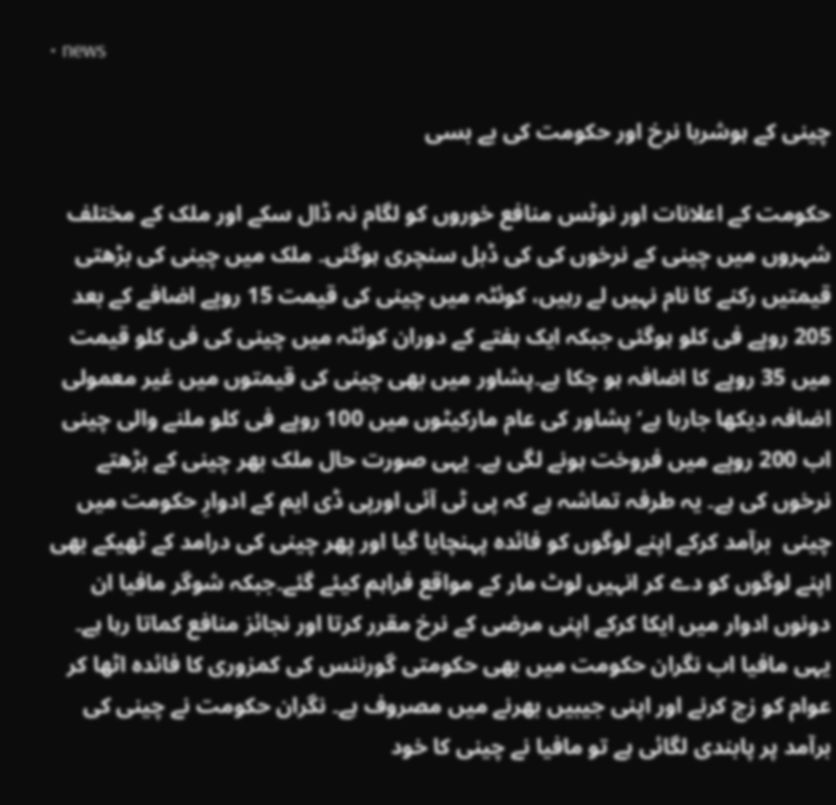• news

چینی کے ہوشربا نرخ اور حکومت کی بے بسی

حکومت کے اعلانات اور نوٹس منافع خوروں کو لگام نہ ڈال سکے اور ملک کے مختلف شہروں میں چینی کے نرخوں کی کی ڈبل سنچری ہوگئی۔ ملک میں چینی کی بڑھتی قیمتیں رکنے کا نام نہیں لے رہیں، کوئٹہ میں چینی کی قیمت 15 روپے اضافے کے بعد 205 روپے فی کلو ہوگئی جبکہ ایک ہفتے کے دوران کوئٹہ میں چینی کی فی کلو قیمت میں 35 روپے کا اضافہ ہو چکا ہے۔پشاور میں بھی چینی کی قیمتوں میں غیر معمولی اضافہ دیکھا جارہا ہے‘ پشاور کی عام مارکیٹوں میں 100 روپے فی کلو ملنے والی چینی اب 200 روپے میں فروخت ہونے لگی ہے۔ یہی صورت حال ملک بھر چینی کے بڑھتے نرخوں کی ہے۔ یہ طرفہ تماشہ ہے کہ پی ٹی آئی اورپی ڈی ایم کے ادوارِ حکومت میں  چینی  برآمد کرکے اپنے لوگوں کو فائدہ پہنچایا گیا اور پھر چینی کی درامد کے ٹھیکے بھی اپنے لوگوں کو دے کر انہیں لوٹ مار کے مواقع فراہم کیئے گئے۔جبکہ شوگر مافیا ان دونوں ادوار میں ایکا کرکے اپنی مرضی کے نرخ مقرر کرتا اور نجائز منافع کماتا رہا ہے۔ یہی مافیا اب نگران حکومت میں بھی حکومتی گورننس کی کمزوری کا فائدہ اٹھا کر عوام کو زچ کرنے اور اپنی جیبیں بھرنے میں مصروف ہے۔ نگران حکومت نے چینی کی برآمد پر پابندی لگائی ہے تو مافیا نے چینی کا خود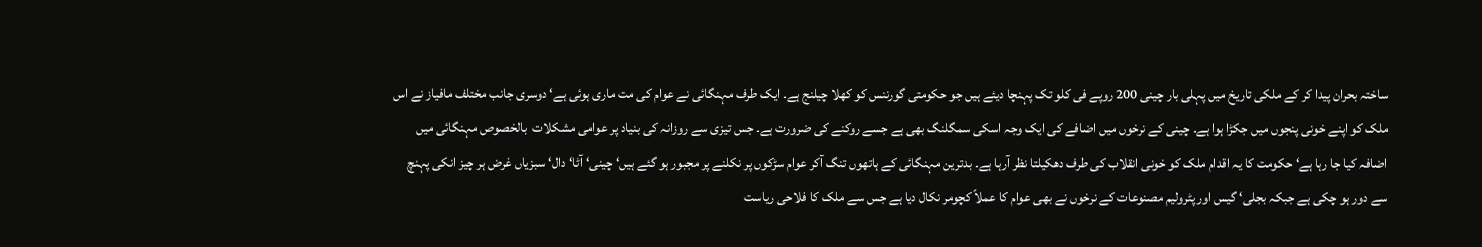ساختہ بحران پیدا کر کے ملکی تاریخ میں پہلی بار چینی 200 روپے فی کلو تک پہنچا دیئے ہیں جو حکومتی گورننس کو کھلا چیلنج ہے۔ ایک طرف مہنگائی نے عوام کی مت ماری ہوئی ہے‘ دوسری جانب مختلف مافیاز نے اس ملک کو اپنے خونی پنجوں میں جکڑا ہوا ہے۔ چینی کے نرخوں میں اضافے کی ایک وجہ اسکی سمگلنگ بھی ہے جسے روکنے کی ضرورت ہے۔ جس تیزی سے روزانہ کی بنیاد پر عوامی مشکلات  بالخصوص مہنگائی میں اضافہ کیا جا رہا ہے‘ حکومت کا یہ اقدام ملک کو خونی انقلاب کی طرف دھکیلتا نظر آرہا ہے۔ بدترین مہنگائی کے ہاتھوں تنگ آکر عوام سڑکوں پر نکلنے پر مجبور ہو گئے ہیں‘ چینی‘ آٹا‘ دال‘ سبزیاں غرض ہر چیز انکی پہنچ سے دور ہو چکی ہے جبکہ بجلی‘ گیس اور پٹرولیم مصنوعات کے نرخوں نے بھی عوام کا عملاً کچومر نکال دیا ہے جس سے ملک کا فلاحی ریاست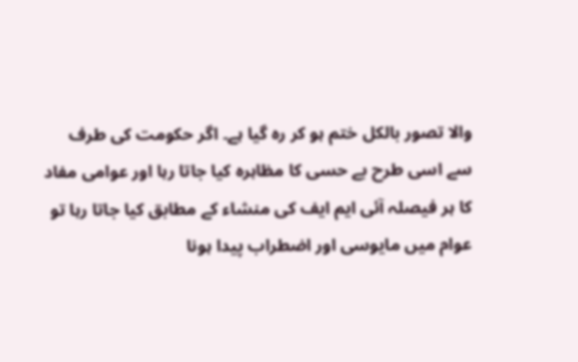والا تصور بالکل ختم ہو کر رہ گیا ہے۔ اگر حکومت کی طرف سے اسی طرح بے حسی کا مظاہرہ کیا جاتا رہا اور عوامی مفاد کا ہر فیصلہ آئی ایم ایف کی منشاء کے مطابق کیا جاتا رہا تو عوام میں مایوسی اور اضطراب پیدا ہونا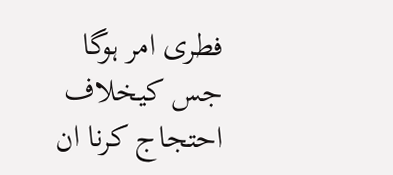فطری امر ہوگا جس کیخلاف احتجاج کرنا ان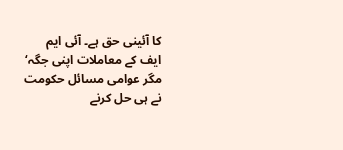کا آئینی حق ہے۔ آئی ایم ایف کے معاملات اپنی جگہ‘ مگر عوامی مسائل حکومت نے ہی حل کرنے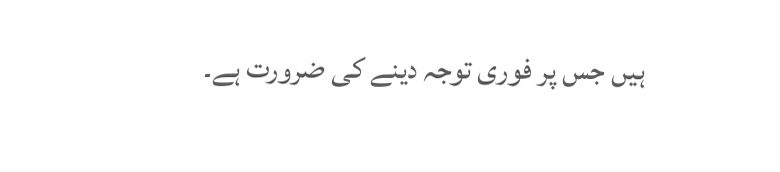ہیں جس پر فوری توجہ دینے کی ضرورت ہے۔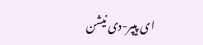ای پیپر-دی نیشن